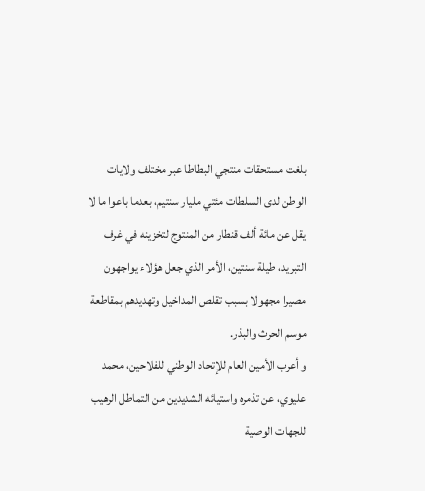بلغت مستحقات منتجي البطاطا عبر مختلف ولايات الوطن لدى السلطات مئتي مليار سنتيم، بعدما باعوا ما لا يقل عن مائة ألف قنطار من المنتوج لتخزينه في غرف التبريد، طيلة سنتين، الأمر الذي جعل هؤلاء يواجهون مصيرا مجهولا بسبب تقلص المداخيل وتهديدهم بمقاطعة موسم الحرث والبذر.
و أعرب الأمين العام للإتحاد الوطني للفلاحين، محمد عليوي، عن تذمره واستيائه الشديدين من التماطل الرهيب للجهات الوصية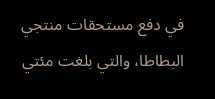في دفع مستحقات منتجي البطاطا، والتي بلغت مئتي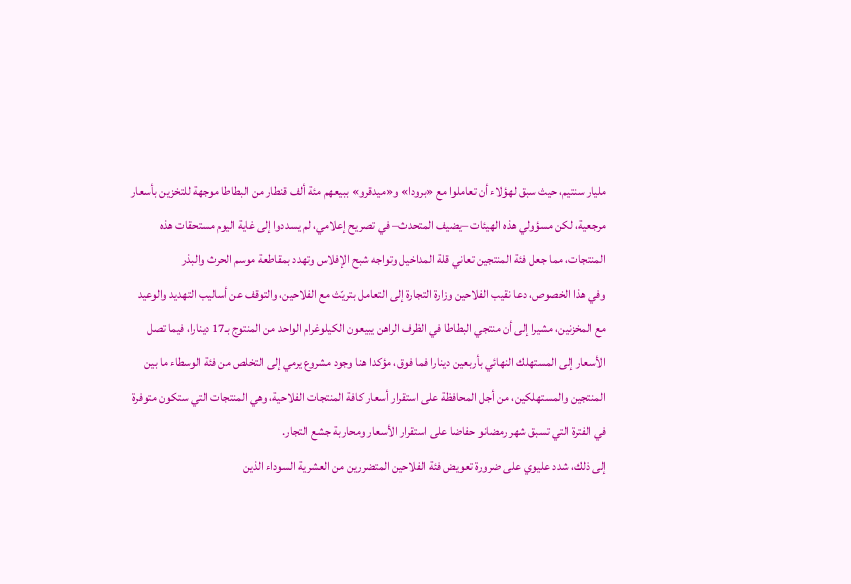مليار سنتيم، حيث سبق لهؤلاء أن تعاملوا مع «برودا» و«ميدقرو» ببيعهم مئة ألف قنطار من البطاطا موجهة للتخزين بأسعار مرجعية، لكن مسؤولي هذه الهيئات –يضيف المتحدث– في تصريح إعلامي، لم يسددوا إلى غاية اليوم مستحقات هذه المنتجات، مما جعل فئة المنتجين تعاني قلة المداخيل وتواجه شبح الإفلاس وتهدد بمقاطعة موسم الحرث والبذر
وفي هذا الخصوص، دعا نقيب الفلاحين وزارة التجارة إلى التعامل بتريّث مع الفلاحين، والتوقف عن أساليب التهديد والوعيد مع المخزنين، مشيرا إلى أن منتجي البطاطا في الظرف الراهن يبيعون الكيلوغرام الواحد من المنتوج بـ17 دينارا، فيما تصل الأسعار إلى المستهلك النهائي بأربعين دينارا فما فوق، مؤكدا هنا وجود مشروع يرمي إلى التخلص من فئة الوسطاء ما بين المنتجين والمستهلكين، من أجل المحافظة على استقرار أسعار كافة المنتجات الفلاحية، وهي المنتجات التي ستكون متوفرة في الفترة التي تسبق شهر رمضانو حفاضا على استقرار الأسعار ومحاربة جشع التجار.
إلى ذلك، شدد عليوي على ضرورة تعويض فئة الفلاحين المتضررين من العشرية السوداء الذين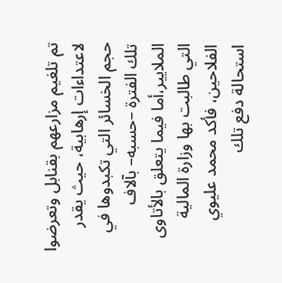تم تلغيم مزارعهم بقنابل وتعرضوا لاعتداءات إرهابية، حيث يقدر حجم الخسائر التي تكبدوها في تلك الفترة –حسبه– بآلاف الملايير،أما فيما يتعلق بالأتاوى التي طالبت بها وزارة المالية الفلاحين، فأكد محمد عليوي استحالة دفع تلك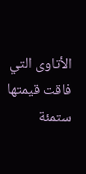الأتاوى التي فاقت قيمتها ستمئة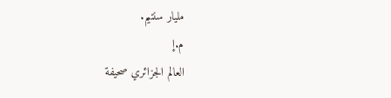مليار سنتيم.
م.إ
العالم الجزائري صحيفة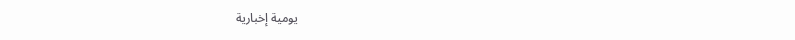يومية إخبارية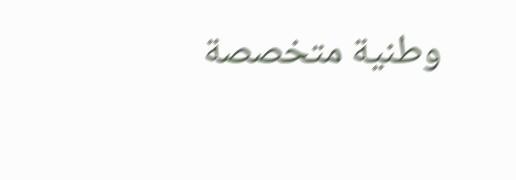وطنية متخصصة